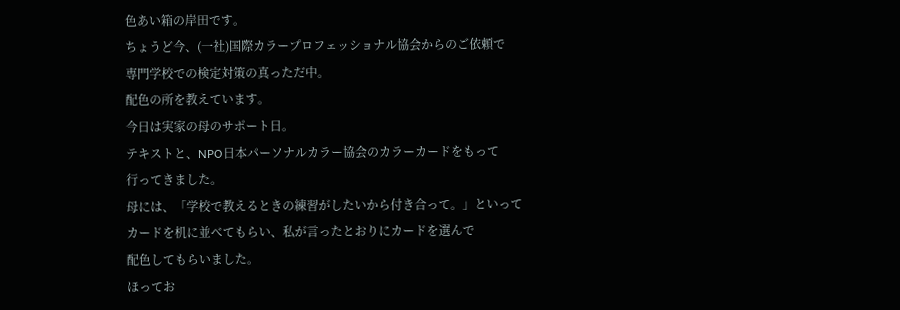色あい箱の岸田です。
ちょうど今、(一社)国際カラープロフェッショナル協会からのご依頼で
専門学校での検定対策の真っただ中。
配色の所を教えています。
今日は実家の母のサポート日。
テキストと、NPO日本パーソナルカラー協会のカラーカードをもって
行ってきました。
母には、「学校で教えるときの練習がしたいから付き合って。」といって
カードを机に並べてもらい、私が言ったとおりにカードを選んで
配色してもらいました。
ほってお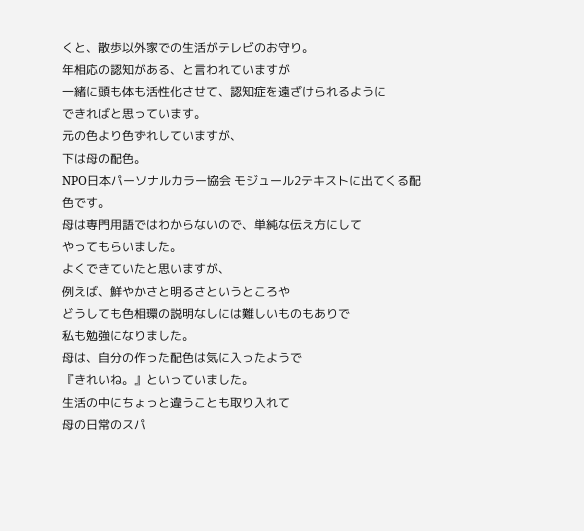くと、散歩以外家での生活がテレビのお守り。
年相応の認知がある、と言われていますが
一緒に頭も体も活性化させて、認知症を遠ざけられるように
できればと思っています。
元の色より色ずれしていますが、
下は母の配色。
NPO日本パーソナルカラー協会 モジュール2テキストに出てくる配色です。
母は専門用語ではわからないので、単純な伝え方にして
やってもらいました。
よくできていたと思いますが、
例えば、鮮やかさと明るさというところや
どうしても色相環の説明なしには難しいものもありで
私も勉強になりました。
母は、自分の作った配色は気に入ったようで
『きれいね。』といっていました。
生活の中にちょっと違うことも取り入れて
母の日常のスパ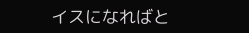イスになればと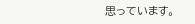思っています。